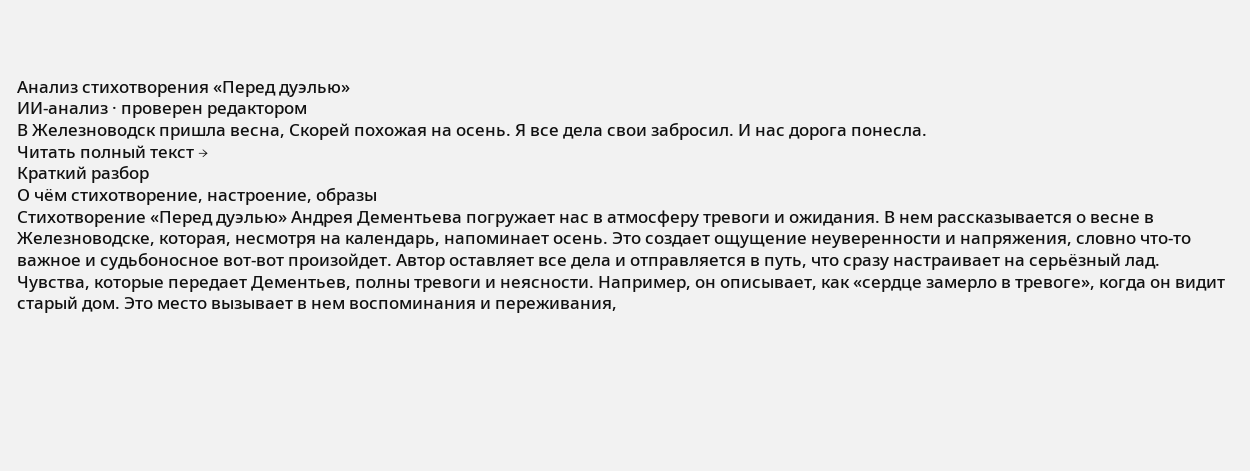Анализ стихотворения «Перед дуэлью»
ИИ-анализ · проверен редактором
В Железноводск пришла весна, Скорей похожая на осень. Я все дела свои забросил. И нас дорога понесла.
Читать полный текст →
Краткий разбор
О чём стихотворение, настроение, образы
Стихотворение «Перед дуэлью» Андрея Дементьева погружает нас в атмосферу тревоги и ожидания. В нем рассказывается о весне в Железноводске, которая, несмотря на календарь, напоминает осень. Это создает ощущение неуверенности и напряжения, словно что-то важное и судьбоносное вот-вот произойдет. Автор оставляет все дела и отправляется в путь, что сразу настраивает на серьёзный лад.
Чувства, которые передает Дементьев, полны тревоги и неясности. Например, он описывает, как «сердце замерло в тревоге», когда он видит старый дом. Это место вызывает в нем воспоминания и переживания,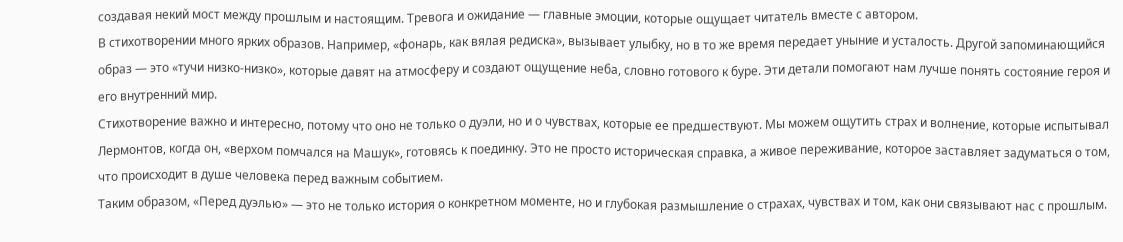создавая некий мост между прошлым и настоящим. Тревога и ожидание — главные эмоции, которые ощущает читатель вместе с автором.
В стихотворении много ярких образов. Например, «фонарь, как вялая редиска», вызывает улыбку, но в то же время передает уныние и усталость. Другой запоминающийся образ — это «тучи низко-низко», которые давят на атмосферу и создают ощущение неба, словно готового к буре. Эти детали помогают нам лучше понять состояние героя и его внутренний мир.
Стихотворение важно и интересно, потому что оно не только о дуэли, но и о чувствах, которые ее предшествуют. Мы можем ощутить страх и волнение, которые испытывал Лермонтов, когда он, «верхом помчался на Машук», готовясь к поединку. Это не просто историческая справка, а живое переживание, которое заставляет задуматься о том, что происходит в душе человека перед важным событием.
Таким образом, «Перед дуэлью» — это не только история о конкретном моменте, но и глубокая размышление о страхах, чувствах и том, как они связывают нас с прошлым.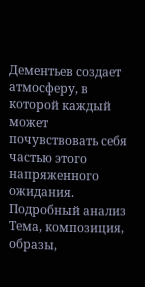Дементьев создает атмосферу, в которой каждый может почувствовать себя частью этого напряженного ожидания.
Подробный анализ
Тема, композиция, образы,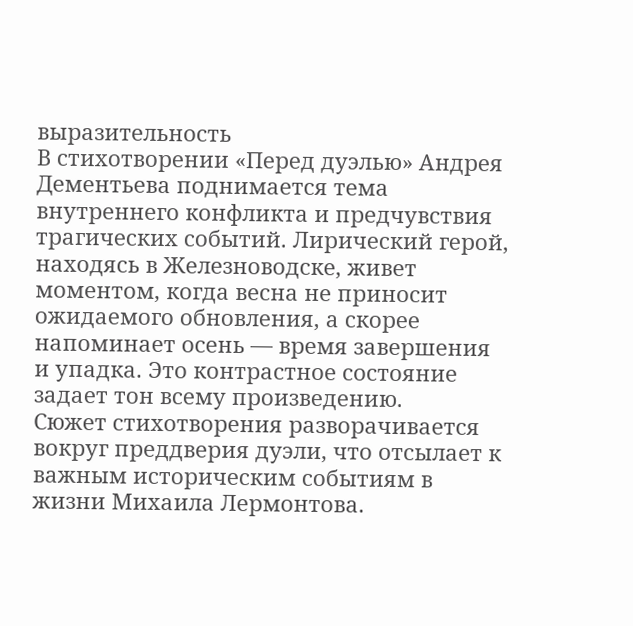выразительность
В стихотворении «Перед дуэлью» Андрея Дементьева поднимается тема внутреннего конфликта и предчувствия трагических событий. Лирический герой, находясь в Железноводске, живет моментом, когда весна не приносит ожидаемого обновления, а скорее напоминает осень — время завершения и упадка. Это контрастное состояние задает тон всему произведению.
Сюжет стихотворения разворачивается вокруг преддверия дуэли, что отсылает к важным историческим событиям в жизни Михаила Лермонтова.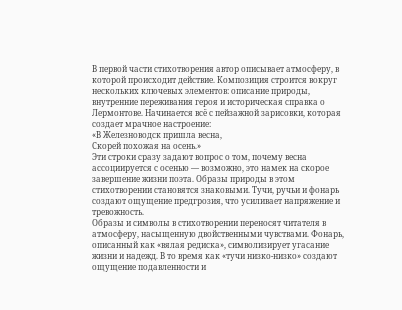В первой части стихотворения автор описывает атмосферу, в которой происходит действие. Композиция строится вокруг нескольких ключевых элементов: описание природы, внутренние переживания героя и историческая справка о Лермонтове. Начинается всё с пейзажной зарисовки, которая создает мрачное настроение:
«В Железноводск пришла весна,
Скорей похожая на осень.»
Эти строки сразу задают вопрос о том, почему весна ассоциируется с осенью — возможно, это намек на скорое завершение жизни поэта. Образы природы в этом стихотворении становятся знаковыми. Тучи, ручьи и фонарь создают ощущение предгрозия, что усиливает напряжение и тревожность.
Образы и символы в стихотворении переносят читателя в атмосферу, насыщенную двойственными чувствами. Фонарь, описанный как «вялая редиска», символизирует угасание жизни и надежд. В то время как «тучи низко-низко» создают ощущение подавленности и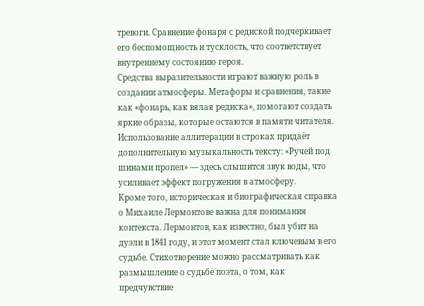тревоги. Сравнение фонаря с редиской подчеркивает его беспомощность и тусклость, что соответствует внутреннему состоянию героя.
Средства выразительности играют важную роль в создании атмосферы. Метафоры и сравнения, такие как «фонарь, как вялая редиска», помогают создать яркие образы, которые остаются в памяти читателя. Использование аллитерации в строках придаёт дополнительную музыкальность тексту: «Ручей под шинами пропел» — здесь слышится звук воды, что усиливает эффект погружения в атмосферу.
Кроме того, историческая и биографическая справка о Михаиле Лермонтове важна для понимания контекста. Лермонтов, как известно, был убит на дуэли в 1841 году, и этот момент стал ключевым в его судьбе. Стихотворение можно рассматривать как размышление о судьбе поэта, о том, как предчувствие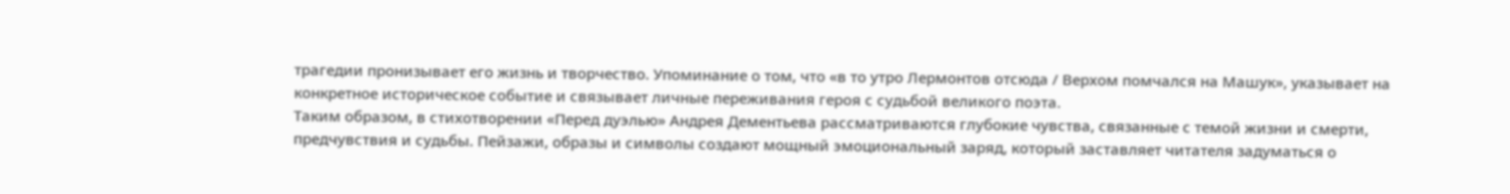трагедии пронизывает его жизнь и творчество. Упоминание о том, что «в то утро Лермонтов отсюда / Верхом помчался на Машук», указывает на конкретное историческое событие и связывает личные переживания героя с судьбой великого поэта.
Таким образом, в стихотворении «Перед дуэлью» Андрея Дементьева рассматриваются глубокие чувства, связанные с темой жизни и смерти, предчувствия и судьбы. Пейзажи, образы и символы создают мощный эмоциональный заряд, который заставляет читателя задуматься о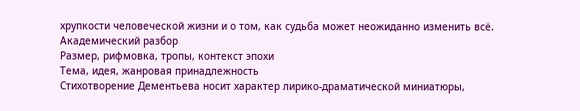хрупкости человеческой жизни и о том, как судьба может неожиданно изменить всё.
Академический разбор
Размер, рифмовка, тропы, контекст эпохи
Тема, идея, жанровая принадлежность
Стихотворение Дементьева носит характер лирико-драматической миниатюры,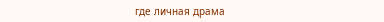где личная драма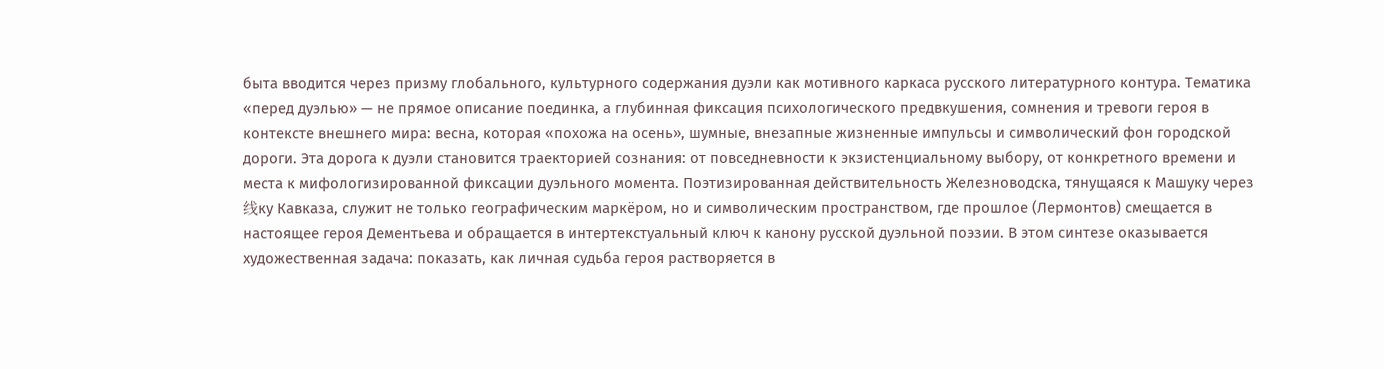быта вводится через призму глобального, культурного содержания дуэли как мотивного каркаса русского литературного контура. Тематика «перед дуэлью» — не прямое описание поединка, а глубинная фиксация психологического предвкушения, сомнения и тревоги героя в контексте внешнего мира: весна, которая «похожа на осень», шумные, внезапные жизненные импульсы и символический фон городской дороги. Эта дорога к дуэли становится траекторией сознания: от повседневности к экзистенциальному выбору, от конкретного времени и места к мифологизированной фиксации дуэльного момента. Поэтизированная действительность Железноводска, тянущаяся к Машуку через线ку Кавказа, служит не только географическим маркёром, но и символическим пространством, где прошлое (Лермонтов) смещается в настоящее героя Дементьева и обращается в интертекстуальный ключ к канону русской дуэльной поэзии. В этом синтезе оказывается художественная задача: показать, как личная судьба героя растворяется в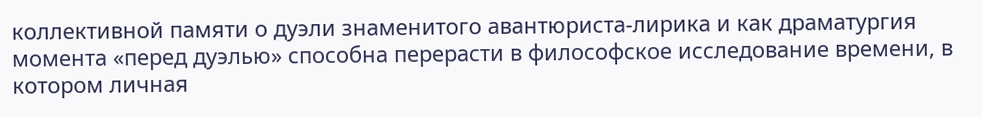коллективной памяти о дуэли знаменитого авантюриста-лирика и как драматургия момента «перед дуэлью» способна перерасти в философское исследование времени, в котором личная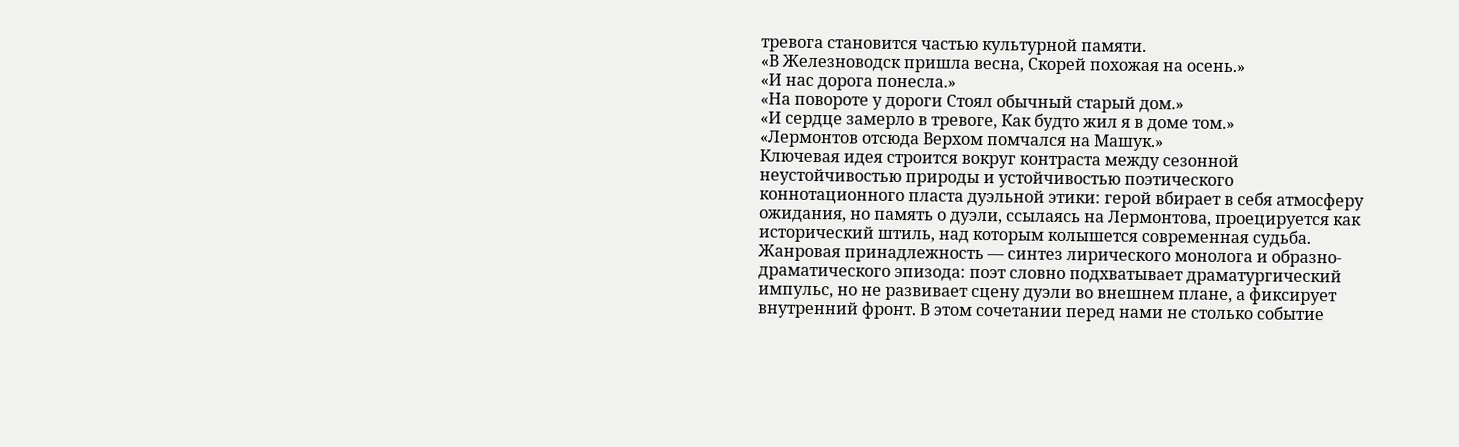тревога становится частью культурной памяти.
«В Железноводск пришла весна, Скорей похожая на осень.»
«И нас дорога понесла.»
«На повороте у дороги Стоял обычный старый дом.»
«И сердце замерло в тревоге, Как будто жил я в доме том.»
«Лермонтов отсюда Верхом помчался на Машук.»
Ключевая идея строится вокруг контраста между сезонной неустойчивостью природы и устойчивостью поэтического коннотационного пласта дуэльной этики: герой вбирает в себя атмосферу ожидания, но память о дуэли, ссылаясь на Лермонтова, проецируется как исторический штиль, над которым колышется современная судьба. Жанровая принадлежность — синтез лирического монолога и образно-драматического эпизода: поэт словно подхватывает драматургический импульс, но не развивает сцену дуэли во внешнем плане, а фиксирует внутренний фронт. В этом сочетании перед нами не столько событие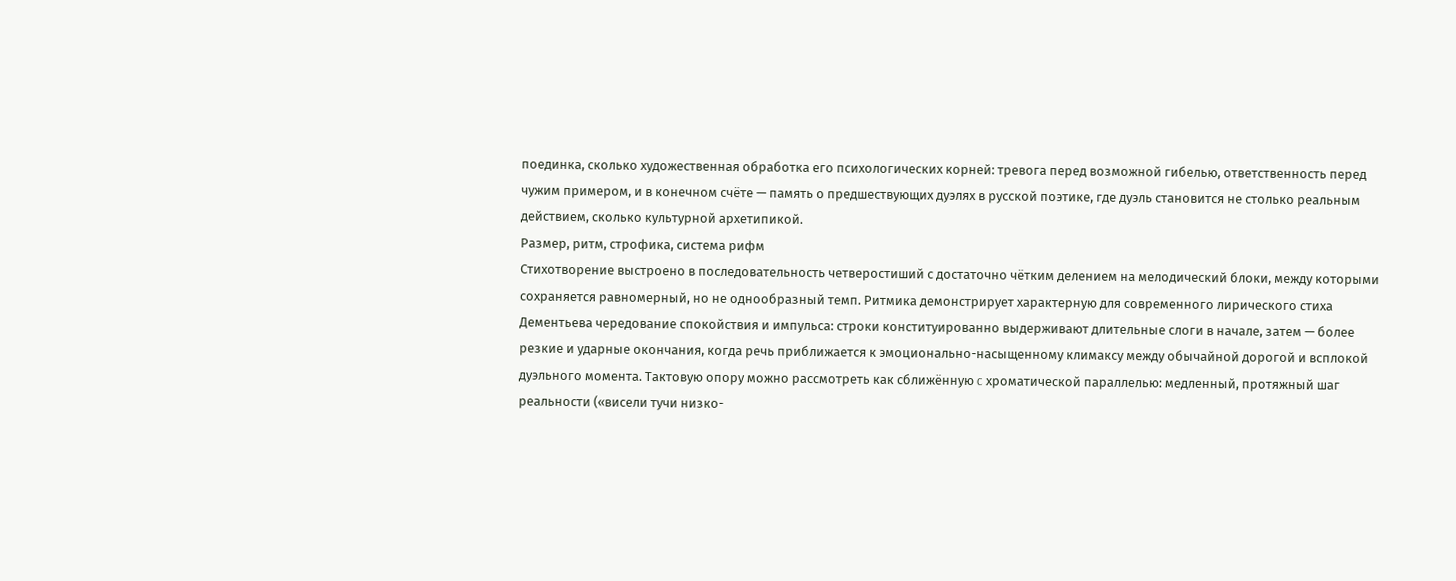поединка, сколько художественная обработка его психологических корней: тревога перед возможной гибелью, ответственность перед чужим примером, и в конечном счёте — память о предшествующих дуэлях в русской поэтике, где дуэль становится не столько реальным действием, сколько культурной архетипикой.
Размер, ритм, строфика, система рифм
Стихотворение выстроено в последовательность четверостиший с достаточно чётким делением на мелодический блоки, между которыми сохраняется равномерный, но не однообразный темп. Ритмика демонстрирует характерную для современного лирического стиха Дементьева чередование спокойствия и импульса: строки конституированно выдерживают длительные слоги в начале, затем — более резкие и ударные окончания, когда речь приближается к эмоционально-насыщенному климаксу между обычайной дорогой и всплокой дуэльного момента. Тактовую опору можно рассмотреть как сближённую c хроматической параллелью: медленный, протяжный шаг реальности («висели тучи низко-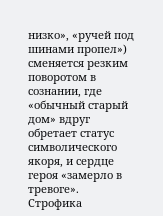низко», «ручей под шинами пропел») сменяется резким поворотом в сознании, где «обычный старый дом» вдруг обретает статус символического якоря, и сердце героя «замерло в тревоге».
Строфика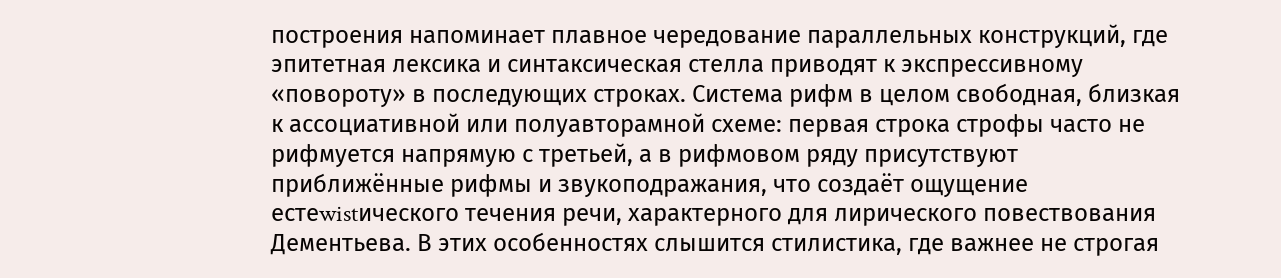построения напоминает плавное чередование параллельных конструкций, где эпитетная лексика и синтаксическая стелла приводят к экспрессивному «повороту» в последующих строках. Система рифм в целом свободная, близкая к ассоциативной или полуавторамной схеме: первая строка строфы часто не рифмуется напрямую с третьей, а в рифмовом ряду присутствуют приближённые рифмы и звукоподражания, что создаёт ощущение естеwistического течения речи, характерного для лирического повествования Дементьева. В этих особенностях слышится стилистика, где важнее не строгая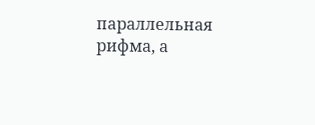параллельная рифма, а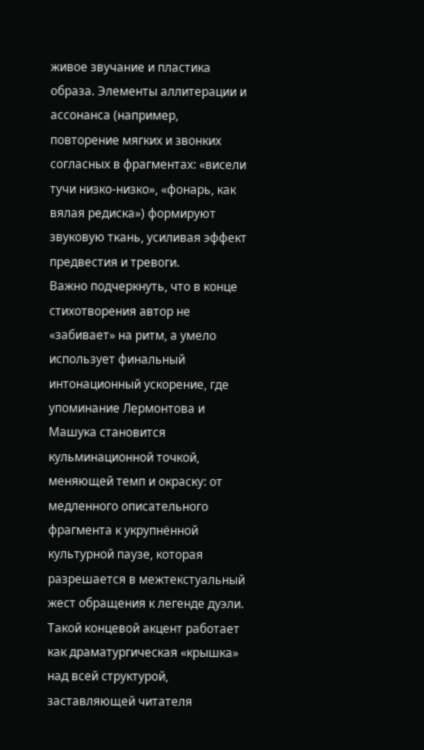живое звучание и пластика образа. Элементы аллитерации и ассонанса (например, повторение мягких и звонких согласных в фрагментах: «висели тучи низко-низко», «фонарь, как вялая редиска») формируют звуковую ткань, усиливая эффект предвестия и тревоги.
Важно подчеркнуть, что в конце стихотворения автор не «забивает» на ритм, а умело использует финальный интонационный ускорение, где упоминание Лермонтова и Машука становится кульминационной точкой, меняющей темп и окраску: от медленного описательного фрагмента к укрупнённой культурной паузе, которая разрешается в межтекстуальный жест обращения к легенде дуэли. Такой концевой акцент работает как драматургическая «крышка» над всей структурой, заставляющей читателя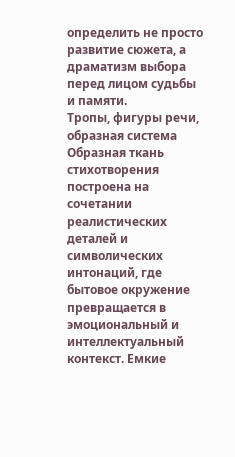определить не просто развитие сюжета, а драматизм выбора перед лицом судьбы и памяти.
Тропы, фигуры речи, образная система
Образная ткань стихотворения построена на сочетании реалистических деталей и символических интонаций, где бытовое окружение превращается в эмоциональный и интеллектуальный контекст. Емкие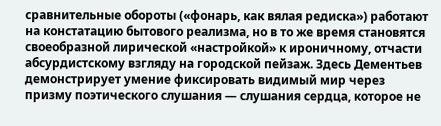сравнительные обороты («фонарь, как вялая редиска») работают на констатацию бытового реализма, но в то же время становятся своеобразной лирической «настройкой» к ироничному, отчасти абсурдистскому взгляду на городской пейзаж. Здесь Дементьев демонстрирует умение фиксировать видимый мир через призму поэтического слушания — слушания сердца, которое не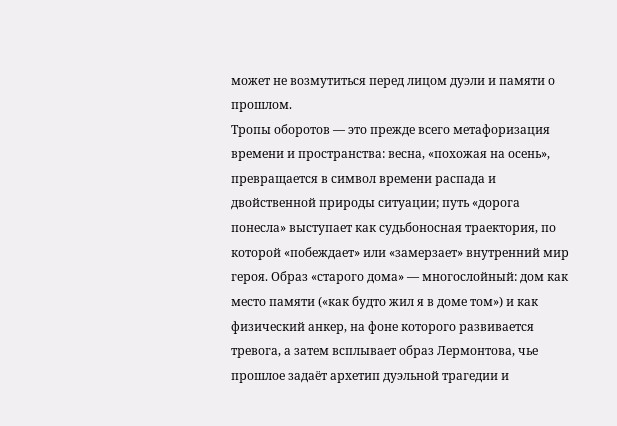может не возмутиться перед лицом дуэли и памяти о прошлом.
Тропы оборотов — это прежде всего метафоризация времени и пространства: весна, «похожая на осень», превращается в символ времени распада и двойственной природы ситуации; путь «дорога понесла» выступает как судьбоносная траектория, по которой «побеждает» или «замерзает» внутренний мир героя. Образ «старого дома» — многослойный: дом как место памяти («как будто жил я в доме том») и как физический анкер, на фоне которого развивается тревога, а затем всплывает образ Лермонтова, чье прошлое задаёт архетип дуэльной трагедии и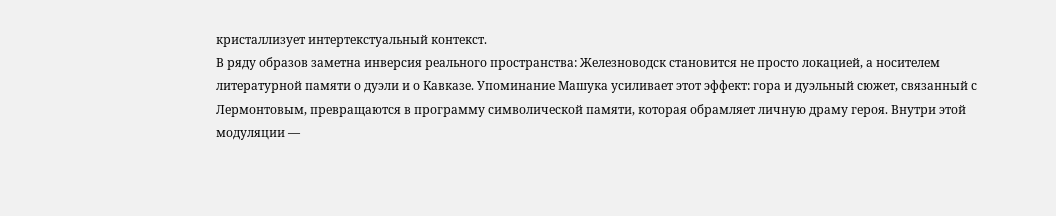кристаллизует интертекстуальный контекст.
В ряду образов заметна инверсия реального пространства: Железноводск становится не просто локацией, а носителем литературной памяти о дуэли и о Кавказе. Упоминание Машука усиливает этот эффект: гора и дуэльный сюжет, связанный с Лермонтовым, превращаются в программу символической памяти, которая обрамляет личную драму героя. Внутри этой модуляции —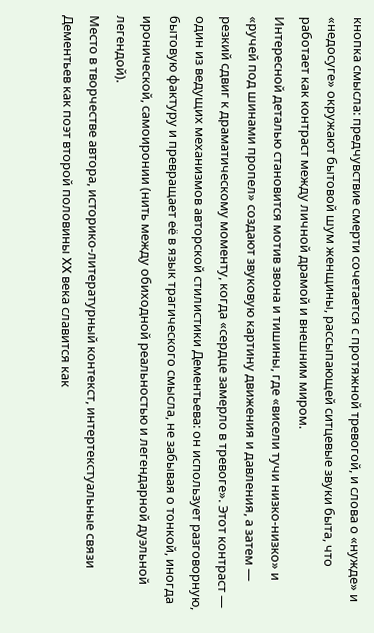кнопка смысла: предчувствие смерти сочетается с протяжной тревогой, и слова о «нужде» и «недосуге» окружают бытовой шум женщины, рассыпающей ситцевые звуки быта, что работает как контраст между личной драмой и внешним миром.
Интересной деталью становится мотив звона и тишины, где «висели тучи низко-низко» и «ручей под шинами пропел» создают звуковую картину движения и давления, а затем — резкий сдвиг к драматическому моменту, когда «сердце замерло в тревоге». Этот контраст — один из ведущих механизмов авторской стилистики Дементьева: он использует разговорную, бытовую фактуру и превращает её в язык трагического смысла, не забывая о тонкой, иногда иронической, самоиронии (нить между обиходной реальностью и легендарной дуэльной легендой).
Место в творчестве автора, историко-литературный контекст, интертекстуальные связи
Дементьев как поэт второй половины XX века славится как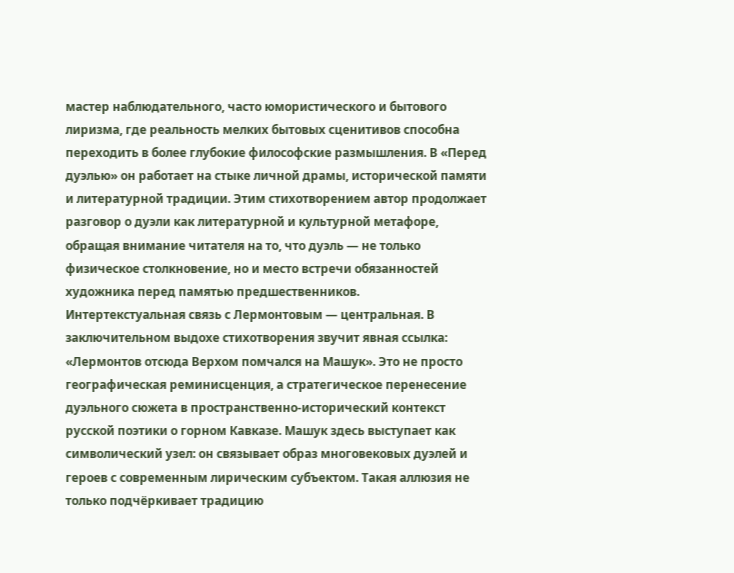мастер наблюдательного, часто юмористического и бытового лиризма, где реальность мелких бытовых сценитивов способна переходить в более глубокие философские размышления. В «Перед дуэлью» он работает на стыке личной драмы, исторической памяти и литературной традиции. Этим стихотворением автор продолжает разговор о дуэли как литературной и культурной метафоре, обращая внимание читателя на то, что дуэль — не только физическое столкновение, но и место встречи обязанностей художника перед памятью предшественников.
Интертекстуальная связь с Лермонтовым — центральная. В заключительном выдохе стихотворения звучит явная ссылка: «Лермонтов отсюда Верхом помчался на Машук». Это не просто географическая реминисценция, а стратегическое перенесение дуэльного сюжета в пространственно-исторический контекст русской поэтики о горном Кавказе. Машук здесь выступает как символический узел: он связывает образ многовековых дуэлей и героев с современным лирическим субъектом. Такая аллюзия не только подчёркивает традицию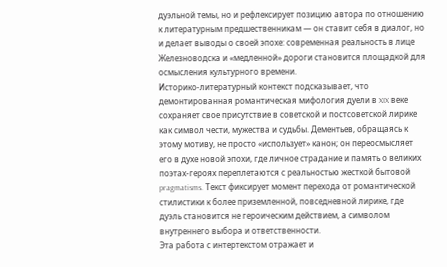дуэльной темы, но и рефлексирует позицию автора по отношению к литературным предшественникам — он ставит себя в диалог, но и делает выводы о своей эпохе: современная реальность в лице Железноводска и «медленной» дороги становится площадкой для осмысления культурного времени.
Историко-литературный контекст подсказывает, что демонтированная романтическая мифология дуели в XIX веке сохраняет свое присутствие в советской и постсоветской лирике как символ чести, мужества и судьбы. Дементьев, обращаясь к этому мотиву, не просто «использует» канон; он переосмысляет его в духе новой эпохи, где личное страдание и память о великих поэтах-героях переплетаются с реальностью жесткой бытовой pragmatisms. Текст фиксирует момент перехода от романтической стилистики к более приземленной, повседневной лирике, где дуэль становится не героическим действием, а символом внутреннего выбора и ответственности.
Эта работа с интертекстом отражает и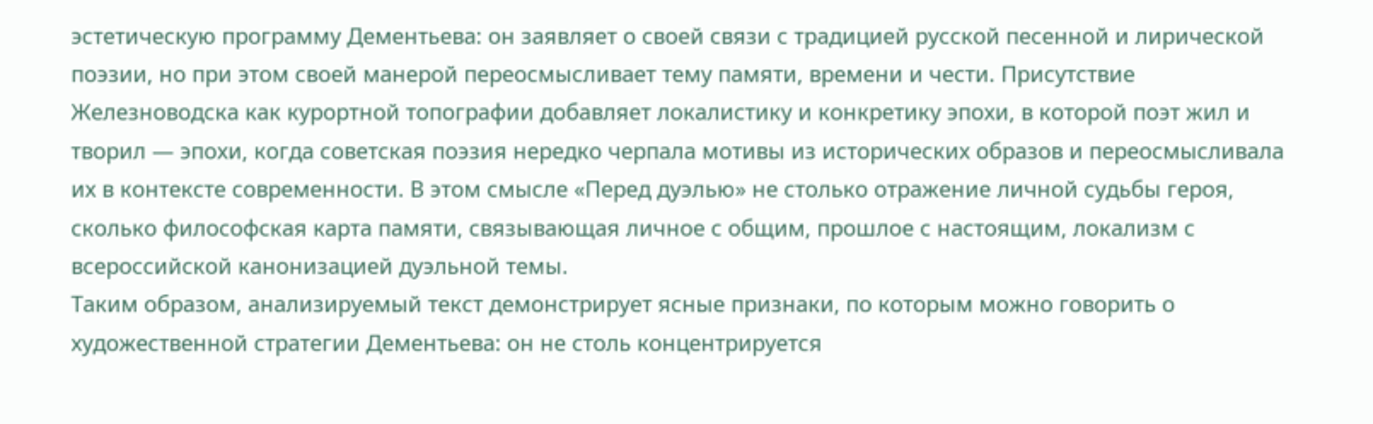эстетическую программу Дементьева: он заявляет о своей связи с традицией русской песенной и лирической поэзии, но при этом своей манерой переосмысливает тему памяти, времени и чести. Присутствие Железноводска как курортной топографии добавляет локалистику и конкретику эпохи, в которой поэт жил и творил — эпохи, когда советская поэзия нередко черпала мотивы из исторических образов и переосмысливала их в контексте современности. В этом смысле «Перед дуэлью» не столько отражение личной судьбы героя, сколько философская карта памяти, связывающая личное с общим, прошлое с настоящим, локализм с всероссийской канонизацией дуэльной темы.
Таким образом, анализируемый текст демонстрирует ясные признаки, по которым можно говорить о художественной стратегии Дементьева: он не столь концентрируется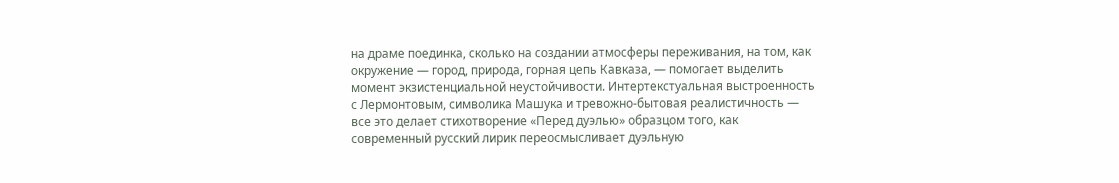на драме поединка, сколько на создании атмосферы переживания, на том, как окружение — город, природа, горная цепь Кавказа, — помогает выделить момент экзистенциальной неустойчивости. Интертекстуальная выстроенность с Лермонтовым, символика Машука и тревожно-бытовая реалистичность — все это делает стихотворение «Перед дуэлью» образцом того, как современный русский лирик переосмысливает дуэльную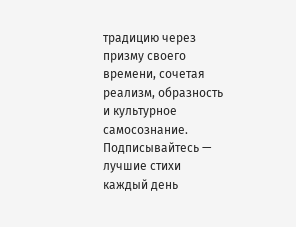традицию через призму своего времени, сочетая реализм, образность и культурное самосознание.
Подписывайтесь — лучшие стихи каждый день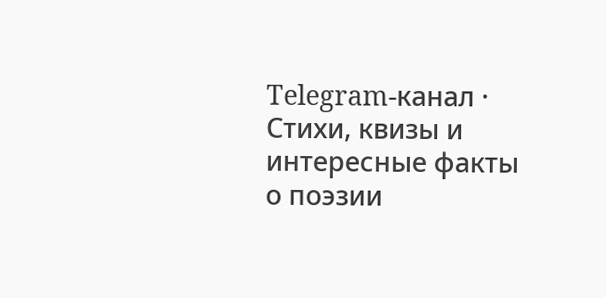Telegram-канал · Стихи, квизы и интересные факты о поэзии